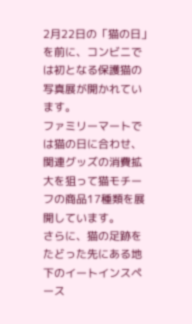2月22日の「猫の日」を前に、コンビニでは初となる保護猫の写真展が開かれています。
ファミリーマートでは猫の日に合わせ、関連グッズの消費拡大を狙って猫モチーフの商品17種類を展開しています。
さらに、猫の足跡をたどった先にある地下のイートインスペース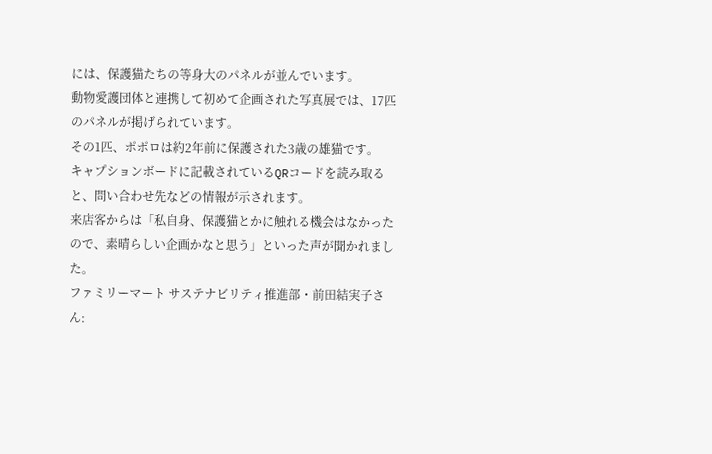には、保護猫たちの等身大のパネルが並んでいます。
動物愛護団体と連携して初めて企画された写真展では、17匹のパネルが掲げられています。
その1匹、ポポロは約2年前に保護された3歳の雄猫です。
キャプションボードに記載されているQRコードを読み取ると、問い合わせ先などの情報が示されます。
来店客からは「私自身、保護猫とかに触れる機会はなかったので、素晴らしい企画かなと思う」といった声が聞かれました。
ファミリーマート サステナビリティ推進部・前田結実子さん: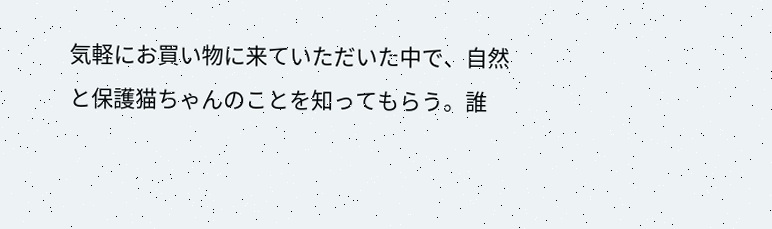気軽にお買い物に来ていただいた中で、自然と保護猫ちゃんのことを知ってもらう。誰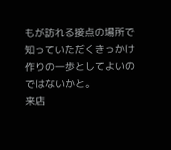もが訪れる接点の場所で知っていただくきっかけ作りの一歩としてよいのではないかと。
来店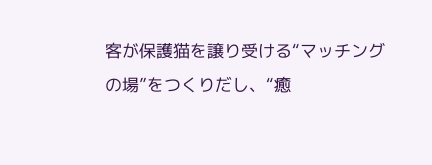客が保護猫を譲り受ける“マッチングの場”をつくりだし、“癒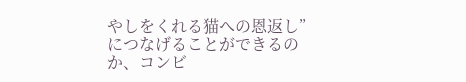やしをくれる猫への恩返し”につなげることができるのか、コンビ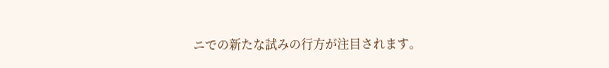ニでの新たな試みの行方が注目されます。